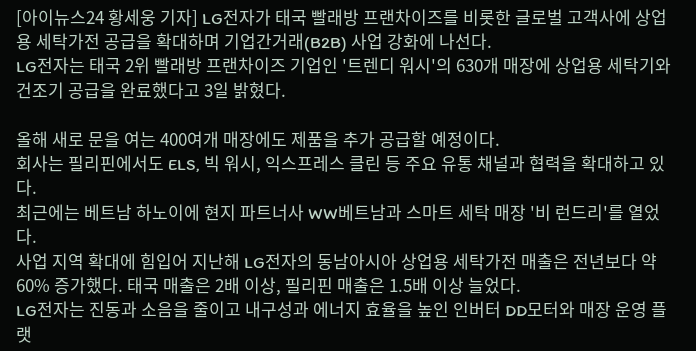[아이뉴스24 황세웅 기자] LG전자가 태국 빨래방 프랜차이즈를 비롯한 글로벌 고객사에 상업용 세탁가전 공급을 확대하며 기업간거래(B2B) 사업 강화에 나선다.
LG전자는 태국 2위 빨래방 프랜차이즈 기업인 '트렌디 워시'의 630개 매장에 상업용 세탁기와 건조기 공급을 완료했다고 3일 밝혔다.

올해 새로 문을 여는 400여개 매장에도 제품을 추가 공급할 예정이다.
회사는 필리핀에서도 ELS, 빅 워시, 익스프레스 클린 등 주요 유통 채널과 협력을 확대하고 있다.
최근에는 베트남 하노이에 현지 파트너사 WW베트남과 스마트 세탁 매장 '비 런드리'를 열었다.
사업 지역 확대에 힘입어 지난해 LG전자의 동남아시아 상업용 세탁가전 매출은 전년보다 약 60% 증가했다. 태국 매출은 2배 이상, 필리핀 매출은 1.5배 이상 늘었다.
LG전자는 진동과 소음을 줄이고 내구성과 에너지 효율을 높인 인버터 DD모터와 매장 운영 플랫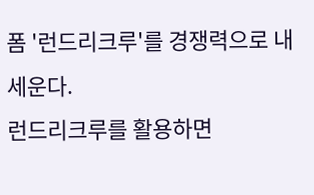폼 '런드리크루'를 경쟁력으로 내세운다.
런드리크루를 활용하면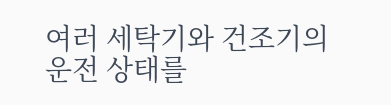여러 세탁기와 건조기의 운전 상태를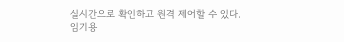실시간으로 확인하고 원격 제어할 수 있다.
임기용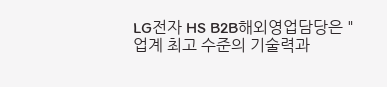LG전자 HS B2B해외영업담당은 "업계 최고 수준의 기술력과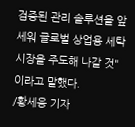검증된 관리 솔루션을 앞세워 글로벌 상업용 세탁 시장을 주도해 나갈 것"이라고 말했다.
/황세웅 기자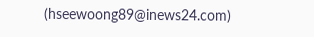(hseewoong89@inews24.com)